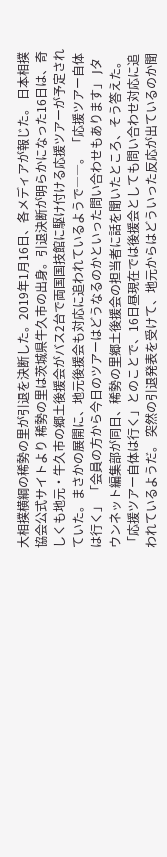大相撲横綱の稀勢の里が引退を決断した。2019年1月16日、各メディアが報じた。 日本相撲協会公式サイトより 稀勢の里は茨城県牛久市の出身。引退決断が明らかになった16日は、奇しくも地元・牛久市の郷土後援会がバス2台で両国国技館に駆け付ける応援ツアーが予定されていた。まさかの展開に、地元後援会も対応に追われているようで――。 「応援ツアー自体は行く」 「会員の方から今日のツアーはどうなるのかといった問い合わせもあります」 Jタウンネット編集部が同日、稀勢の里郷土後援会の担当者に話を聞いたところ、そう答えた。「応援ツアー自体は行く」とのことで、16日昼現在では後援会としても問い合わせ対応に追われているようだ。 突然の引退発表を受けて、地元からはどういった反応が出ているのか聞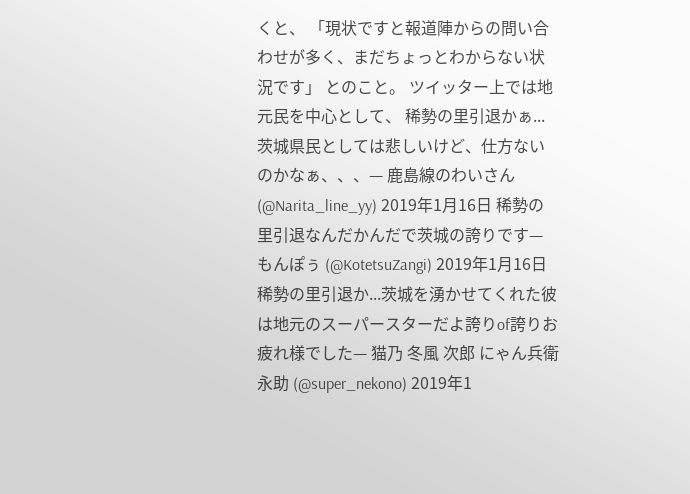くと、 「現状ですと報道陣からの問い合わせが多く、まだちょっとわからない状況です」 とのこと。 ツイッター上では地元民を中心として、 稀勢の里引退かぁ...茨城県民としては悲しいけど、仕方ないのかなぁ、、、— 鹿島線のわいさん (@Narita_line_yy) 2019年1月16日 稀勢の里引退なんだかんだで茨城の誇りです— もんぽぅ (@KotetsuZangi) 2019年1月16日 稀勢の里引退か...茨城を湧かせてくれた彼は地元のスーパースターだよ誇りof誇りお疲れ様でした— 猫乃 冬風 次郎 にゃん兵衛 永助 (@super_nekono) 2019年1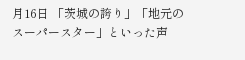月16日 「茨城の誇り」「地元のスーパースター」といった声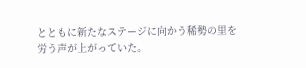とともに新たなステージに向かう稀勢の里を労う声が上がっていた。